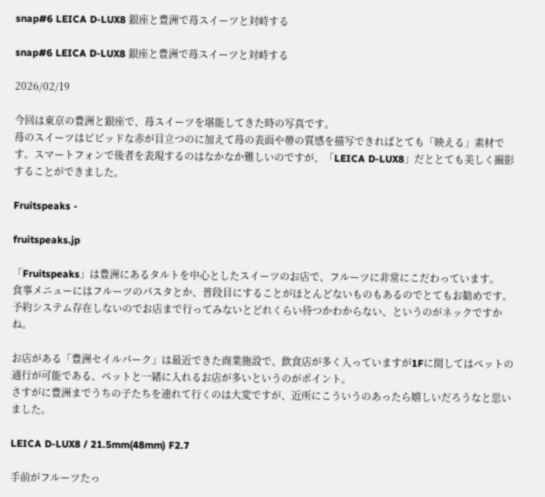snap#6 LEICA D-LUX8 銀座と豊洲で苺スイーツと対峙する

snap#6 LEICA D-LUX8 銀座と豊洲で苺スイーツと対峙する

2026/02/19

今回は東京の豊洲と銀座で、苺スイーツを堪能してきた時の写真です。
苺のスイーツはビビッドな赤が目立つのに加えて苺の表面や蔕の質感を描写できればとても「映える」素材です。スマートフォンで後者を表現するのはなかなか難しいのですが、「LEICA D-LUX8」だととても美しく撮影することができました。

Fruitspeaks -

fruitspeaks.jp

「Fruitspeaks」は豊洲にあるタルトを中心としたスイーツのお店で、フルーツに非常にこだわっています。
食事メニューにはフルーツのパスタとか、普段目にすることがほとんどないものもあるのでとてもお勧めです。予約システム存在しないのでお店まで行ってみないとどれくらい待つかわからない、というのがネックですかね。

お店がある「豊洲セイルパーク」は最近できた商業施設で、飲食店が多く入っていますが1Fに関してはペットの通行が可能である、ペットと一緒に入れるお店が多いというのがポイント。
さすがに豊洲までうちの子たちを連れて行くのは大変ですが、近所にこういうのあったら嬉しいだろうなと思いました。

LEICA D-LUX8 / 21.5mm(48mm) F2.7

手前がフルーツたっ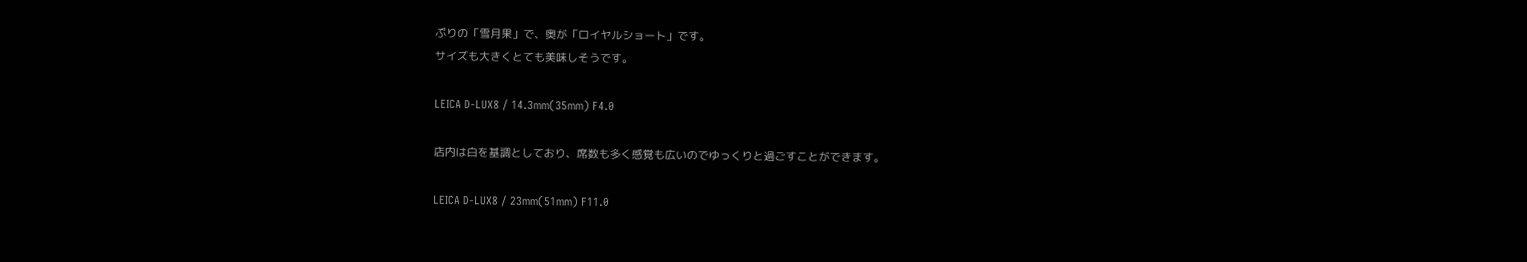ぷりの「雪月果」で、奥が「ロイヤルショート」です。
サイズも大きくとても美味しそうです。

LEICA D-LUX8 / 14.3mm(35mm) F4.0

店内は白を基調としており、席数も多く感覚も広いのでゆっくりと過ごすことができます。

LEICA D-LUX8 / 23mm(51mm) F11.0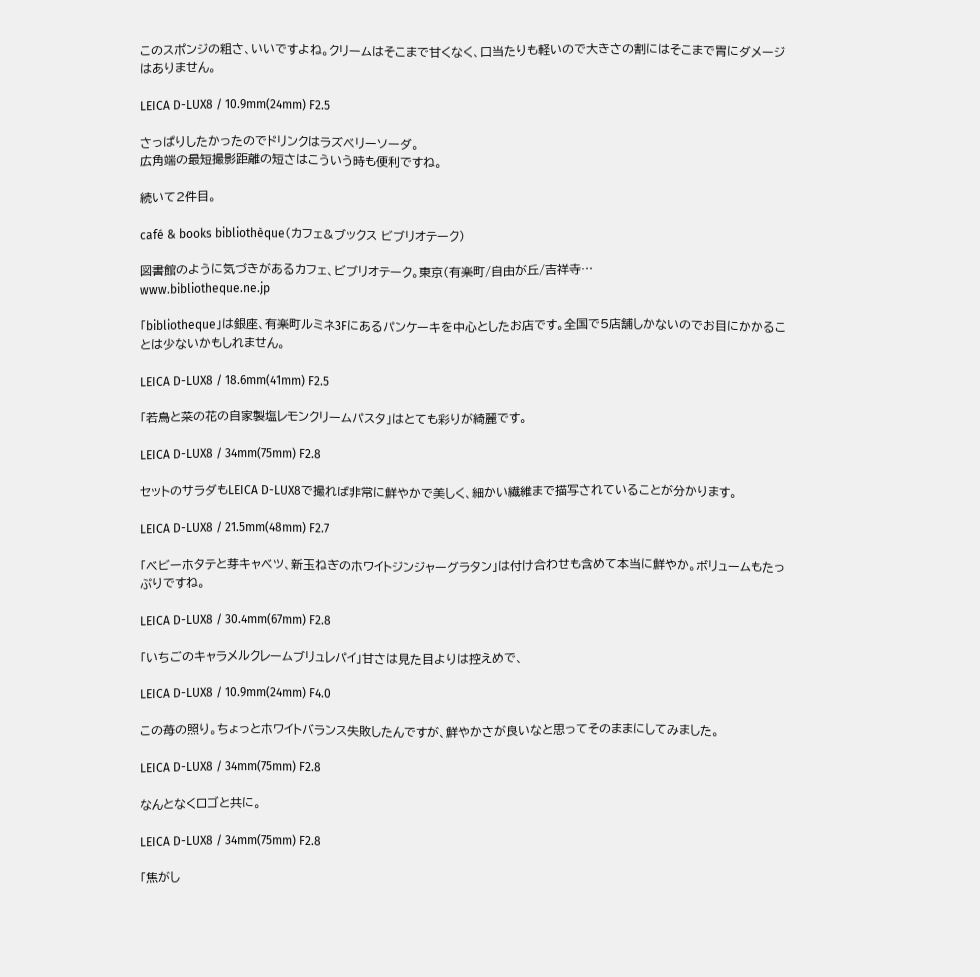このスポンジの粗さ、いいですよね。クリームはそこまで甘くなく、口当たりも軽いので大きさの割にはそこまで胃にダメージはありません。

LEICA D-LUX8 / 10.9mm(24mm) F2.5

さっぱりしたかったのでドリンクはラズベリーソーダ。
広角端の最短撮影距離の短さはこういう時も便利ですね。

続いて2件目。

café & books bibliothèque(カフェ&ブックス ビブリオテーク)

図書館のように気づきがあるカフェ、ビブリオテーク。東京(有楽町/自由が丘/吉祥寺…
www.bibliotheque.ne.jp

「bibliotheque」は銀座、有楽町ルミネ3Fにあるパンケーキを中心としたお店です。全国で5店舗しかないのでお目にかかることは少ないかもしれません。

LEICA D-LUX8 / 18.6mm(41mm) F2.5

「若鳥と菜の花の自家製塩レモンクリームパスタ」はとても彩りが綺麗です。

LEICA D-LUX8 / 34mm(75mm) F2.8

セットのサラダもLEICA D-LUX8で撮れば非常に鮮やかで美しく、細かい繊維まで描写されていることが分かります。

LEICA D-LUX8 / 21.5mm(48mm) F2.7

「ベビーホタテと芽キャベツ、新玉ねぎのホワイトジンジャーグラタン」は付け合わせも含めて本当に鮮やか。ボリュームもたっぷりですね。

LEICA D-LUX8 / 30.4mm(67mm) F2.8

「いちごのキャラメルクレームブリュレパイ」甘さは見た目よりは控えめで、

LEICA D-LUX8 / 10.9mm(24mm) F4.0

この苺の照り。ちょっとホワイトバランス失敗したんですが、鮮やかさが良いなと思ってそのままにしてみました。

LEICA D-LUX8 / 34mm(75mm) F2.8

なんとなくロゴと共に。

LEICA D-LUX8 / 34mm(75mm) F2.8

「焦がし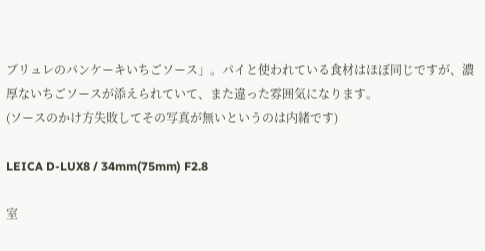ブリュレのパンケーキいちごソース」。パイと使われている食材はほぼ同じですが、濃厚ないちごソースが添えられていて、また違った雰囲気になります。
(ソースのかけ方失敗してその写真が無いというのは内緒です)

LEICA D-LUX8 / 34mm(75mm) F2.8

室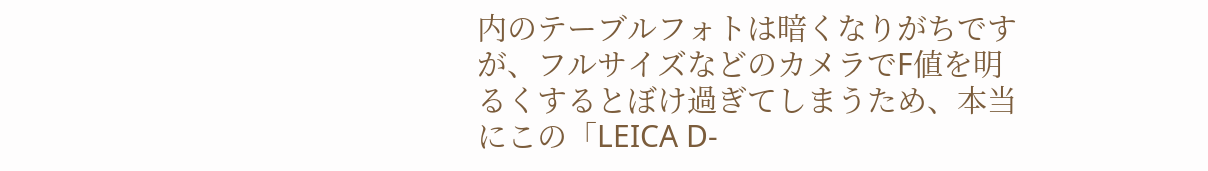内のテーブルフォトは暗くなりがちですが、フルサイズなどのカメラでF値を明るくするとぼけ過ぎてしまうため、本当にこの「LEICA D-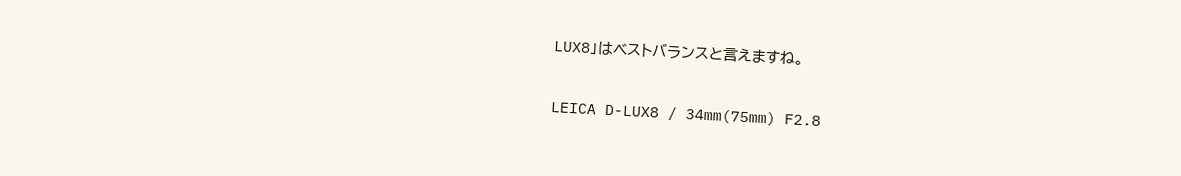LUX8」はベストバランスと言えますね。

LEICA D-LUX8 / 34mm(75mm) F2.8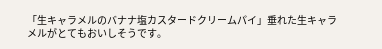「生キャラメルのバナナ塩カスタードクリームパイ」垂れた生キャラメルがとてもおいしそうです。